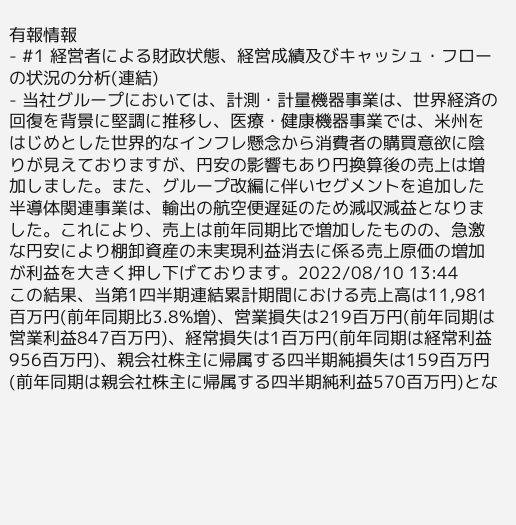有報情報
- #1 経営者による財政状態、経営成績及びキャッシュ・フローの状況の分析(連結)
- 当社グループにおいては、計測・計量機器事業は、世界経済の回復を背景に堅調に推移し、医療・健康機器事業では、米州をはじめとした世界的なインフレ懸念から消費者の購買意欲に陰りが見えておりますが、円安の影響もあり円換算後の売上は増加しました。また、グループ改編に伴いセグメントを追加した半導体関連事業は、輸出の航空便遅延のため減収減益となりました。これにより、売上は前年同期比で増加したものの、急激な円安により棚卸資産の未実現利益消去に係る売上原価の増加が利益を大きく押し下げております。2022/08/10 13:44
この結果、当第1四半期連結累計期間における売上高は11,981百万円(前年同期比3.8%増)、営業損失は219百万円(前年同期は営業利益847百万円)、経常損失は1百万円(前年同期は経常利益956百万円)、親会社株主に帰属する四半期純損失は159百万円(前年同期は親会社株主に帰属する四半期純利益570百万円)とな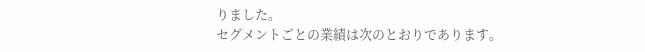りました。
セグメントごとの業績は次のとおりであります。